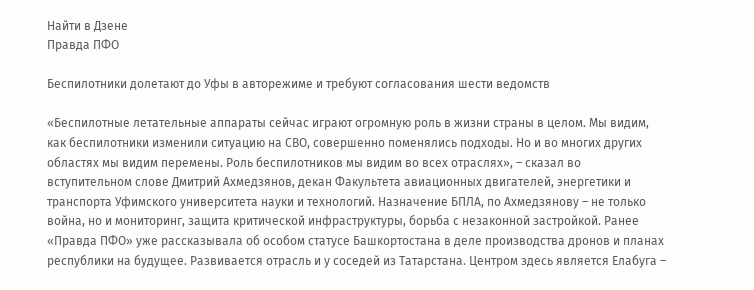Найти в Дзене
Правда ПФО

Беспилотники долетают до Уфы в авторежиме и требуют согласования шести ведомств

«Беспилотные летательные аппараты сейчас играют огромную роль в жизни страны в целом. Мы видим, как беспилотники изменили ситуацию на СВО, совершенно поменялись подходы. Но и во многих других областях мы видим перемены. Роль беспилотников мы видим во всех отраслях», – сказал во вступительном слове Дмитрий Ахмедзянов, декан Факультета авиационных двигателей, энергетики и транспорта Уфимского университета науки и технологий. Назначение БПЛА, по Ахмедзянову – не только война, но и мониторинг, защита критической инфраструктуры, борьба с незаконной застройкой. Ранее «Правда ПФО» уже рассказывала об особом статусе Башкортостана в деле производства дронов и планах республики на будущее. Развивается отрасль и у соседей из Татарстана. Центром здесь является Елабуга –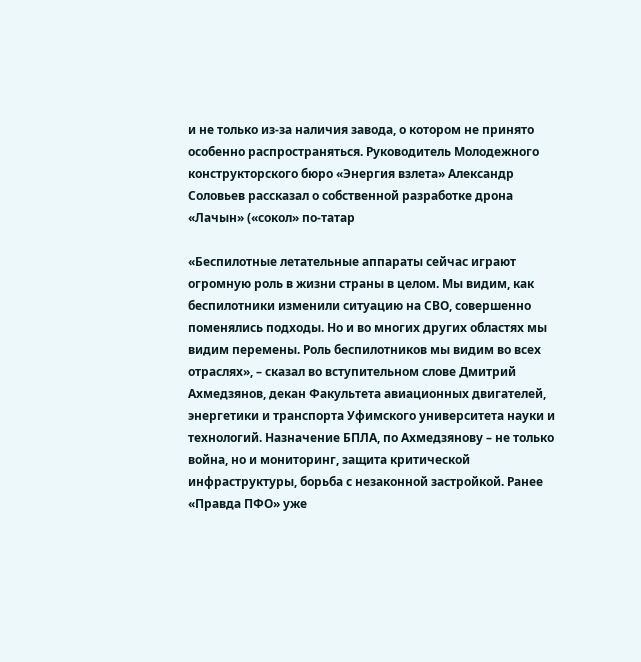и не только из-за наличия завода, о котором не принято особенно распространяться. Руководитель Молодежного конструкторского бюро «Энергия взлета» Александр Соловьев рассказал о собственной разработке дрона «Лачын» («сокол» по-татар

«Беспилотные летательные аппараты сейчас играют огромную роль в жизни страны в целом. Мы видим, как беспилотники изменили ситуацию на СВО, совершенно поменялись подходы. Но и во многих других областях мы видим перемены. Роль беспилотников мы видим во всех отраслях», – сказал во вступительном слове Дмитрий Ахмедзянов, декан Факультета авиационных двигателей, энергетики и транспорта Уфимского университета науки и технологий. Назначение БПЛА, по Ахмедзянову – не только война, но и мониторинг, защита критической инфраструктуры, борьба с незаконной застройкой. Ранее «Правда ПФО» уже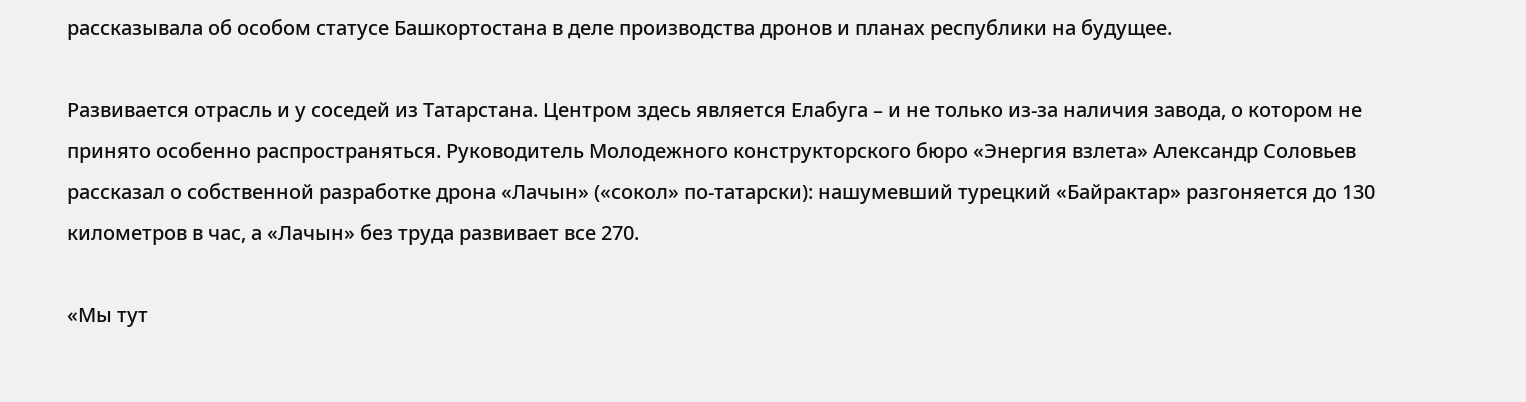рассказывала об особом статусе Башкортостана в деле производства дронов и планах республики на будущее.

Развивается отрасль и у соседей из Татарстана. Центром здесь является Елабуга – и не только из-за наличия завода, о котором не принято особенно распространяться. Руководитель Молодежного конструкторского бюро «Энергия взлета» Александр Соловьев рассказал о собственной разработке дрона «Лачын» («сокол» по-татарски): нашумевший турецкий «Байрактар» разгоняется до 130 километров в час, а «Лачын» без труда развивает все 270.

«Мы тут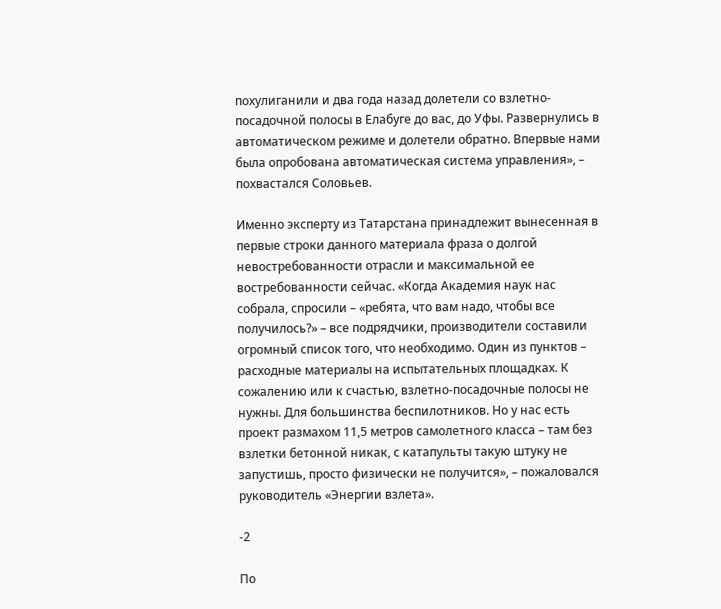похулиганили и два года назад долетели со взлетно-посадочной полосы в Елабуге до вас, до Уфы. Развернулись в автоматическом режиме и долетели обратно. Впервые нами была опробована автоматическая система управления», – похвастался Соловьев.

Именно эксперту из Татарстана принадлежит вынесенная в первые строки данного материала фраза о долгой невостребованности отрасли и максимальной ее востребованности сейчас. «Когда Академия наук нас собрала, спросили – «ребята, что вам надо, чтобы все получилось?» – все подрядчики, производители составили огромный список того, что необходимо. Один из пунктов – расходные материалы на испытательных площадках. К сожалению или к счастью, взлетно-посадочные полосы не нужны. Для большинства беспилотников. Но у нас есть проект размахом 11,5 метров самолетного класса – там без взлетки бетонной никак, с катапульты такую штуку не запустишь, просто физически не получится», – пожаловался руководитель «Энергии взлета».

-2

По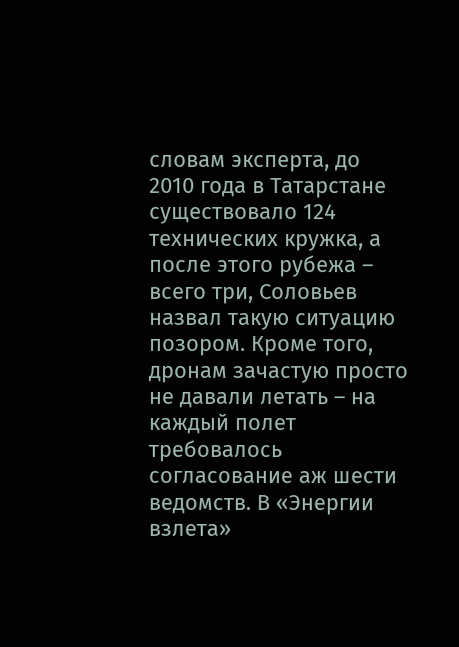словам эксперта, до 2010 года в Татарстане существовало 124 технических кружка, а после этого рубежа – всего три, Соловьев назвал такую ситуацию позором. Кроме того, дронам зачастую просто не давали летать – на каждый полет требовалось согласование аж шести ведомств. В «Энергии взлета»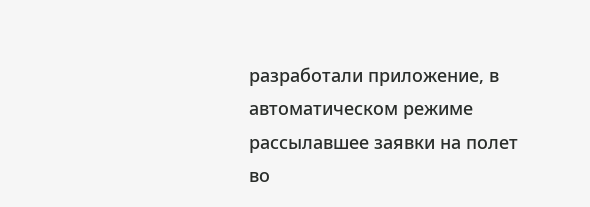разработали приложение, в автоматическом режиме рассылавшее заявки на полет во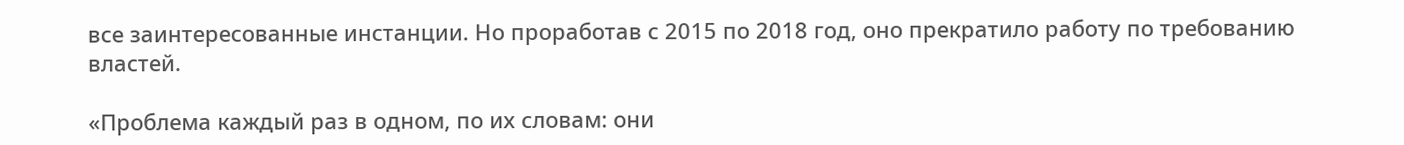все заинтересованные инстанции. Но проработав с 2015 по 2018 год, оно прекратило работу по требованию властей.

«Проблема каждый раз в одном, по их словам: они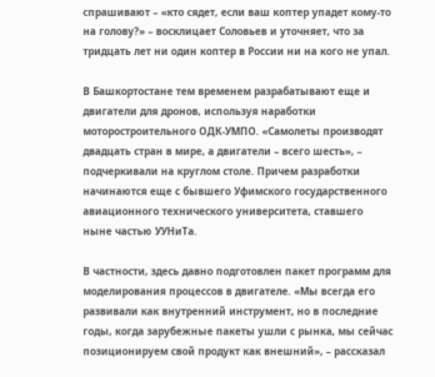спрашивают – «кто сядет, если ваш коптер упадет кому-то на голову?» – восклицает Соловьев и уточняет, что за тридцать лет ни один коптер в России ни на кого не упал.

В Башкортостане тем временем разрабатывают еще и двигатели для дронов, используя наработки моторостроительного ОДК-УМПО. «Самолеты производят двадцать стран в мире, а двигатели – всего шесть», – подчеркивали на круглом столе. Причем разработки начинаются еще с бывшего Уфимского государственного авиационного технического университета, ставшего ныне частью УУНиТа.

В частности, здесь давно подготовлен пакет программ для моделирования процессов в двигателе. «Мы всегда его развивали как внутренний инструмент, но в последние годы, когда зарубежные пакеты ушли с рынка, мы сейчас позиционируем свой продукт как внешний», – рассказал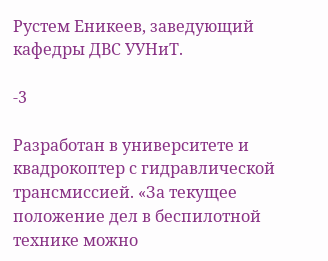Рустем Еникеев, заведующий кафедры ДВС УУНиТ.

-3

Разработан в университете и квадрокоптер с гидравлической трансмиссией. «За текущее положение дел в беспилотной технике можно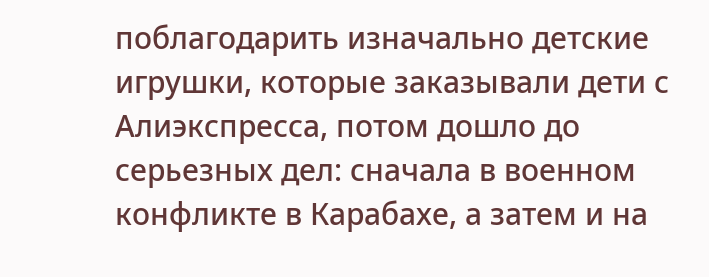поблагодарить изначально детские игрушки, которые заказывали дети с Алиэкспресса, потом дошло до серьезных дел: сначала в военном конфликте в Карабахе, а затем и на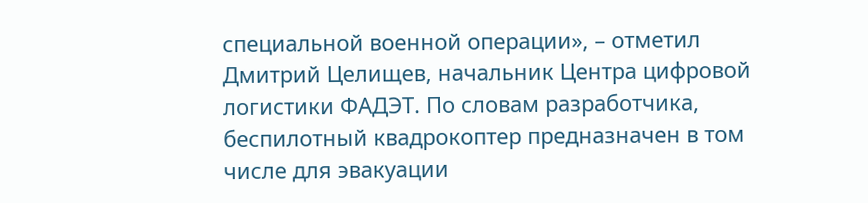специальной военной операции», – отметил Дмитрий Целищев, начальник Центра цифровой логистики ФАДЭТ. По словам разработчика, беспилотный квадрокоптер предназначен в том числе для эвакуации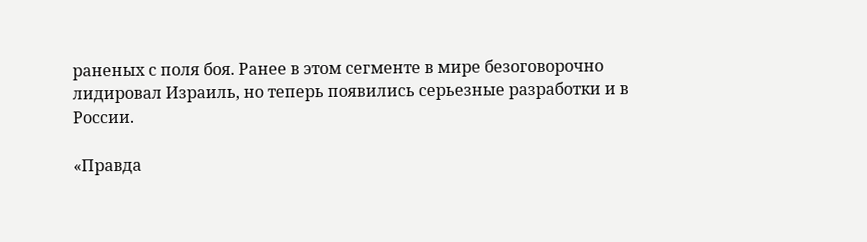раненых с поля боя. Ранее в этом сегменте в мире безоговорочно лидировал Израиль, но теперь появились серьезные разработки и в России.

«Правда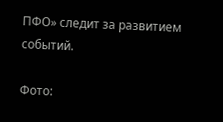ПФО» следит за развитием событий.

Фото: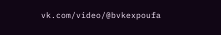vk.com/video/@bvkexpoufa